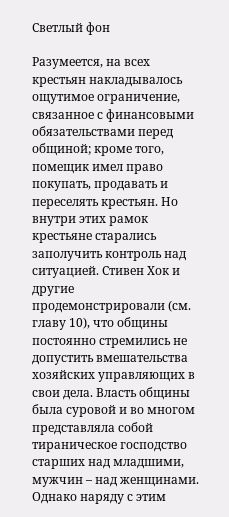Светлый фон

Разумеется, на всех крестьян накладывалось ощутимое ограничение, связанное с финансовыми обязательствами перед общиной; кроме того, помещик имел право покупать, продавать и переселять крестьян. Но внутри этих рамок крестьяне старались заполучить контроль над ситуацией. Стивен Хок и другие продемонстрировали (см. главу 10), что общины постоянно стремились не допустить вмешательства хозяйских управляющих в свои дела. Власть общины была суровой и во многом представляла собой тираническое господство старших над младшими, мужчин – над женщинами. Однако наряду с этим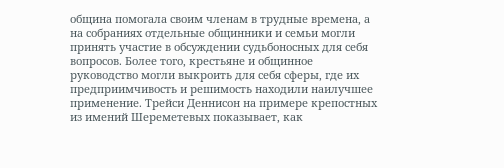община помогала своим членам в трудные времена, а на собраниях отдельные общинники и семьи могли принять участие в обсуждении судьбоносных для себя вопросов. Более того, крестьяне и общинное руководство могли выкроить для себя сферы, где их предприимчивость и решимость находили наилучшее применение. Трейси Деннисон на примере крепостных из имений Шереметевых показывает, как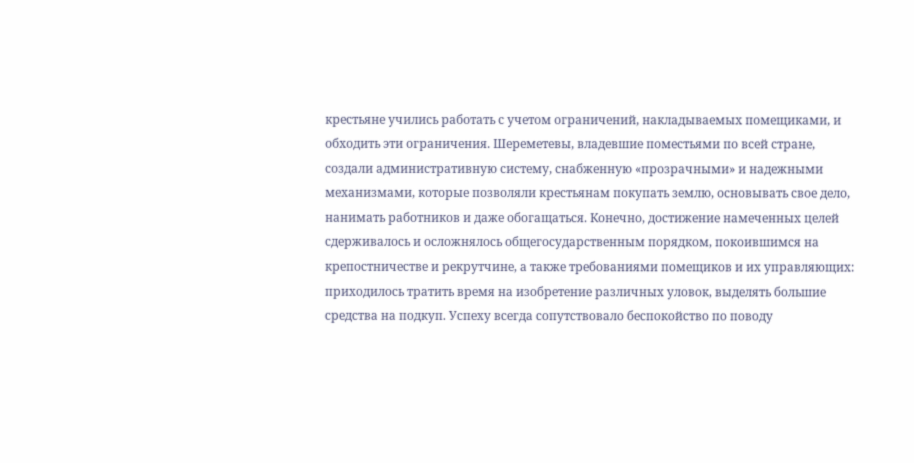крестьяне учились работать с учетом ограничений, накладываемых помещиками, и обходить эти ограничения. Шереметевы, владевшие поместьями по всей стране, создали административную систему, снабженную «прозрачными» и надежными механизмами, которые позволяли крестьянам покупать землю, основывать свое дело, нанимать работников и даже обогащаться. Конечно, достижение намеченных целей сдерживалось и осложнялось общегосударственным порядком, покоившимся на крепостничестве и рекрутчине, а также требованиями помещиков и их управляющих: приходилось тратить время на изобретение различных уловок, выделять большие средства на подкуп. Успеху всегда сопутствовало беспокойство по поводу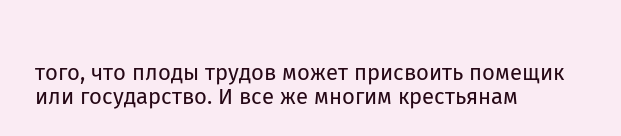того, что плоды трудов может присвоить помещик или государство. И все же многим крестьянам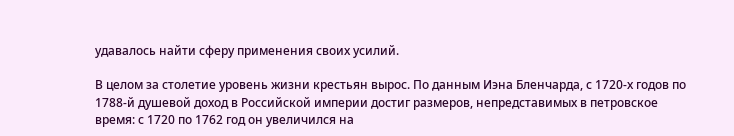удавалось найти сферу применения своих усилий.

В целом за столетие уровень жизни крестьян вырос. По данным Иэна Бленчарда, с 1720-х годов по 1788-й душевой доход в Российской империи достиг размеров, непредставимых в петровское время: с 1720 по 1762 год он увеличился на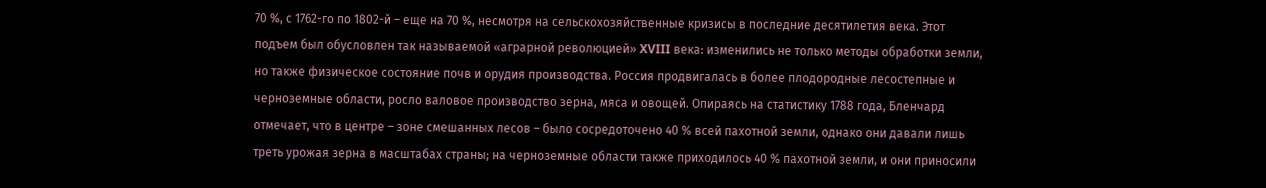70 %, с 1762-го по 1802-й – еще на 70 %, несмотря на сельскохозяйственные кризисы в последние десятилетия века. Этот подъем был обусловлен так называемой «аграрной революцией» XVIII века: изменились не только методы обработки земли, но также физическое состояние почв и орудия производства. Россия продвигалась в более плодородные лесостепные и черноземные области, росло валовое производство зерна, мяса и овощей. Опираясь на статистику 1788 года, Бленчард отмечает, что в центре – зоне смешанных лесов – было сосредоточено 40 % всей пахотной земли, однако они давали лишь треть урожая зерна в масштабах страны; на черноземные области также приходилось 40 % пахотной земли, и они приносили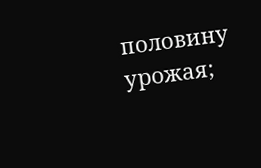половину урожая;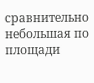сравнительно небольшая по площади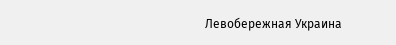Левобережная Украина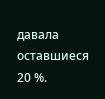давала оставшиеся 20 %.